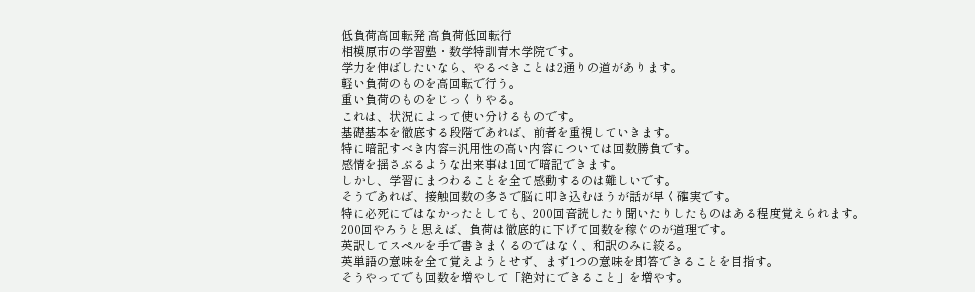低負荷高回転発 高負荷低回転行
相模原市の学習塾・数学特訓青木学院です。
学力を伸ばしたいなら、やるべきことは2通りの道があります。
軽い負荷のものを高回転で行う。
重い負荷のものをじっくりやる。
これは、状況によって使い分けるものです。
基礎基本を徹底する段階であれば、前者を重視していきます。
特に暗記すべき内容=汎用性の高い内容については回数勝負です。
感情を揺さぶるような出来事は1回で暗記できます。
しかし、学習にまつわることを全て感動するのは難しいです。
そうであれば、接触回数の多さで脳に叩き込むほうが話が早く確実です。
特に必死にではなかったとしても、200回音読したり聞いたりしたものはある程度覚えられます。
200回やろうと思えば、負荷は徹底的に下げて回数を稼ぐのが道理です。
英訳してスペルを手で書きまくるのではなく、和訳のみに絞る。
英単語の意味を全て覚えようとせず、まず1つの意味を即答できることを目指す。
そうやってでも回数を増やして「絶対にできること」を増やす。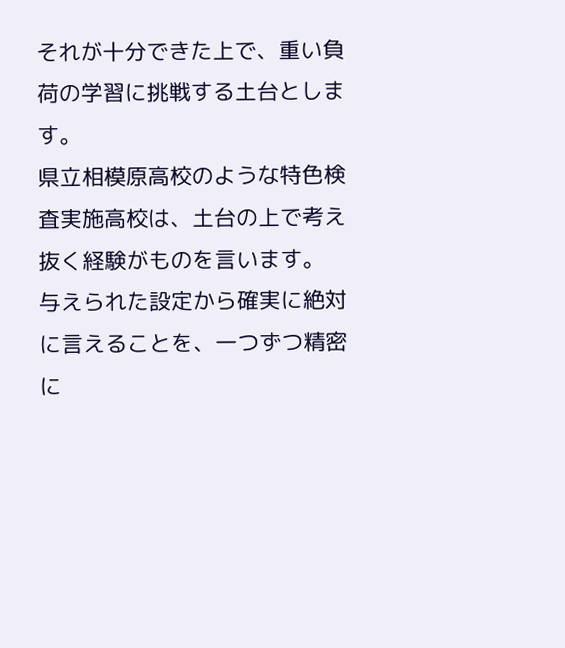それが十分できた上で、重い負荷の学習に挑戦する土台とします。
県立相模原高校のような特色検査実施高校は、土台の上で考え抜く経験がものを言います。
与えられた設定から確実に絶対に言えることを、一つずつ精密に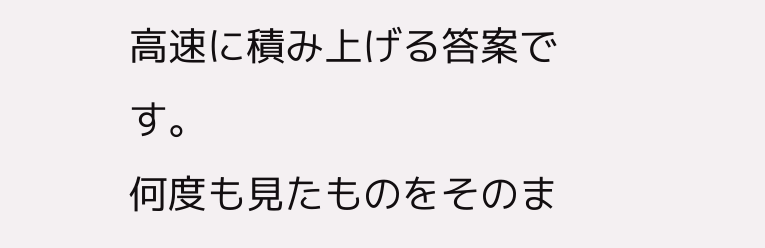高速に積み上げる答案です。
何度も見たものをそのま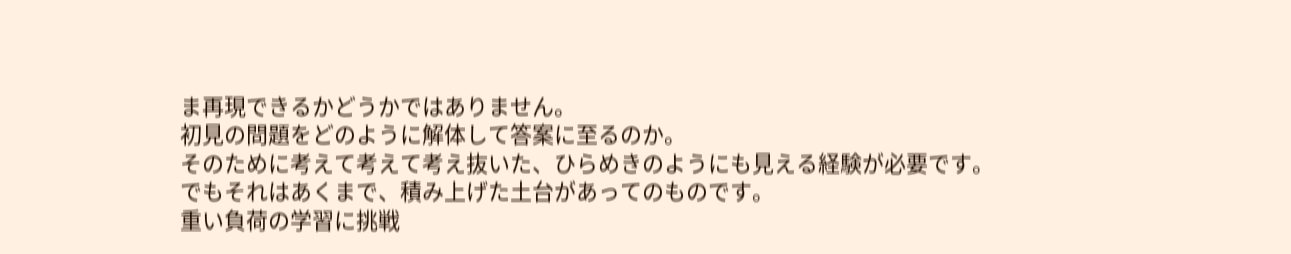ま再現できるかどうかではありません。
初見の問題をどのように解体して答案に至るのか。
そのために考えて考えて考え抜いた、ひらめきのようにも見える経験が必要です。
でもそれはあくまで、積み上げた土台があってのものです。
重い負荷の学習に挑戦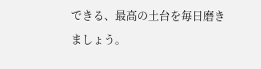できる、最高の土台を毎日磨きましょう。